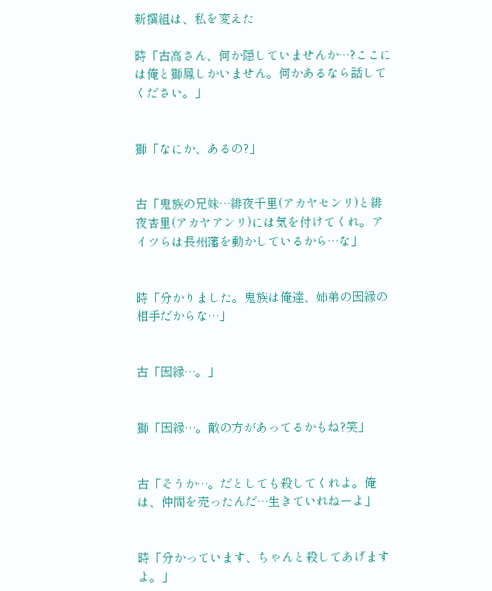新撰組は、私を変えた

時「古高さん、何か隠していませんか…?ここには俺と獅鳳しかいません。何かあるなら話してください。」


獅「なにか、あるの?」


古「鬼族の兄妹…緋夜千里(アカヤセンリ)と緋夜杏里(アカヤアンリ)には気を付けてくれ。アイツらは長州藩を動かしているから…な」


時「分かりました。鬼族は俺達、姉弟の因縁の相手だからな…」


古「因縁…。」


獅「因縁…。敵の方があってるかもね?笑」


古「そうか…。だとしても殺してくれよ。俺は、仲間を売ったんだ…生きていれねーよ」


時「分かっています、ちゃんと殺してあげますよ。」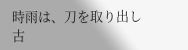時雨は、刀を取り出し古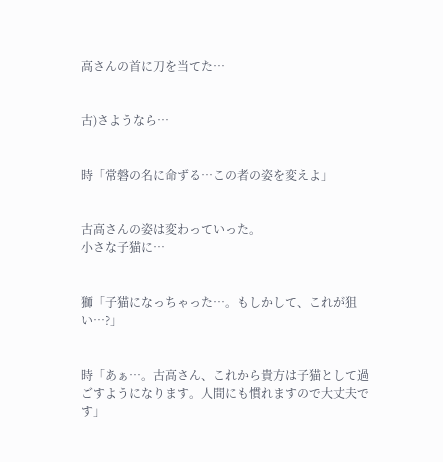高さんの首に刀を当てた…


古)さようなら…


時「常磐の名に命ずる…この者の姿を変えよ」


古高さんの姿は変わっていった。
小さな子猫に…


獅「子猫になっちゃった…。もしかして、これが狙い…?」


時「あぁ…。古高さん、これから貴方は子猫として過ごすようになります。人間にも慣れますので大丈夫です」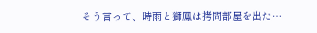そう言って、時雨と獅鳳は拷問部屋を出た…